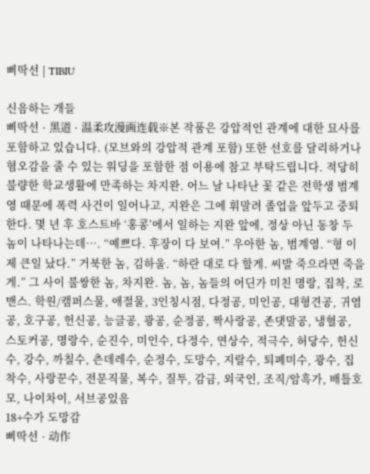삐딱선 | TIBIU

신음하는 개들
삐딱선 · 黑道 · 温柔攻漫画连载※본 작품은 강압적인 관계에 대한 묘사를 포함하고 있습니다. (모브와의 강압적 관계 포함) 또한 선호를 달리하거나 혐오감을 줄 수 있는 워딩을 포함한 점 이용에 참고 부탁드립니다. 적당히 불량한 학교생활에 만족하는 차지완. 어느 날 나타난 꽃 같은 전학생 범계영 때문에 폭력 사건이 일어나고, 지완은 그에 휘말려 졸업을 앞두고 중퇴한다. 몇 년 후 호스트바 ‘홍콩’에서 일하는 지완 앞에, 정상 아닌 동창 두 놈이 나타나는데…. “예쁘다. 후장이 다 보여.” 우아한 놈, 범계영. “형 이제 큰일 났다.” 거북한 놈, 김하울. “하란 대로 다 할게. 씨발 죽으라면 죽을게.” 그 사이 불쌍한 놈, 차지완. 놈, 놈, 놈들의 어딘가 미친 명랑, 집착, 로맨스. 학원/캠퍼스물, 애절물, 3인칭시점, 다정공, 미인공, 대형견공, 귀염공, 호구공, 헌신공, 능글공, 광공, 순정공, 짝사랑공, 존댓말공, 냉혈공, 스토커공, 명랑수, 순진수, 미인수, 다정수, 연상수, 적극수, 허당수, 헌신수, 강수, 까칠수, 츤데레수, 순정수, 도망수, 지랄수, 퇴폐미수, 광수, 집착수, 사랑꾼수, 전문직물, 복수, 질투, 감금, 외국인, 조직/암흑가, 배틀호모, 나이차이, 서브공있음
18+수가 도망감
삐딱선 · 动作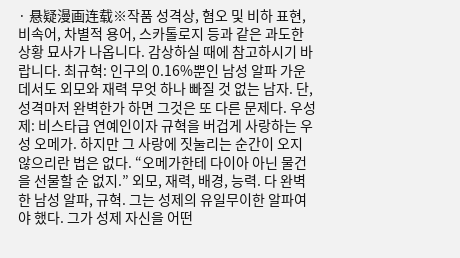· 悬疑漫画连载※작품 성격상, 혐오 및 비하 표현, 비속어, 차별적 용어, 스카톨로지 등과 같은 과도한 상황 묘사가 나옵니다. 감상하실 때에 참고하시기 바랍니다. 최규혁: 인구의 0.16%뿐인 남성 알파 가운데서도 외모와 재력 무엇 하나 빠질 것 없는 남자. 단, 성격마저 완벽한가 하면 그것은 또 다른 문제다. 우성제: 비스타급 연예인이자 규혁을 버겁게 사랑하는 우성 오메가. 하지만 그 사랑에 짓눌리는 순간이 오지 않으리란 법은 없다. “오메가한테 다이아 아닌 물건을 선물할 순 없지.” 외모, 재력, 배경, 능력. 다 완벽한 남성 알파, 규혁. 그는 성제의 유일무이한 알파여야 했다. 그가 성제 자신을 어떤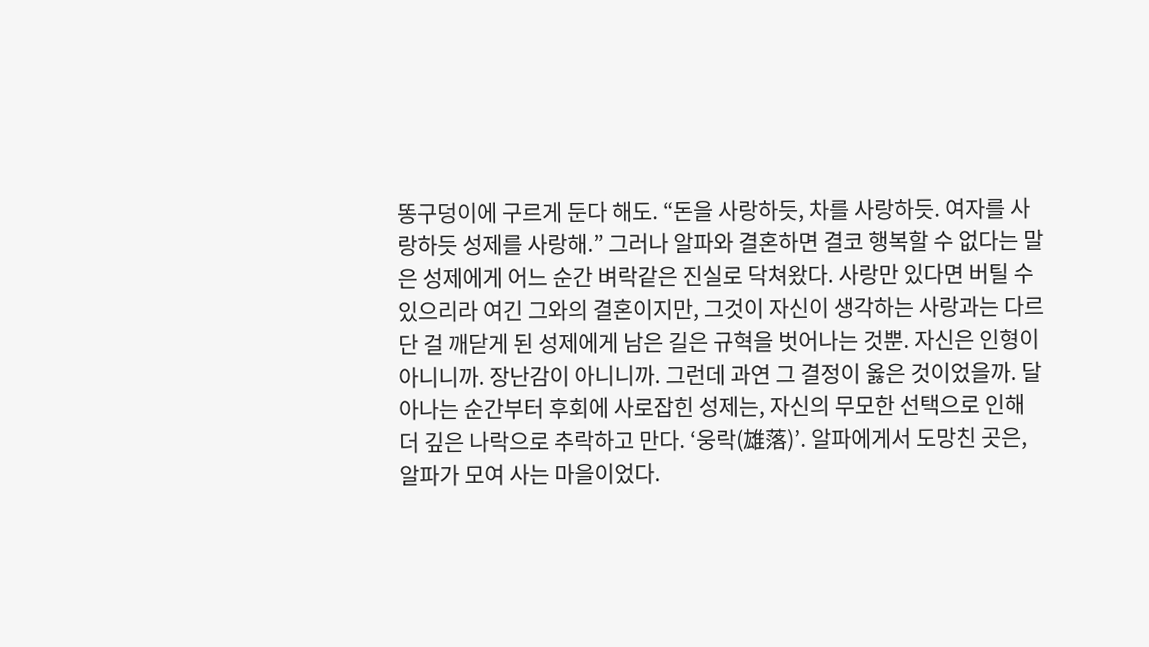똥구덩이에 구르게 둔다 해도. “돈을 사랑하듯, 차를 사랑하듯. 여자를 사랑하듯 성제를 사랑해.” 그러나 알파와 결혼하면 결코 행복할 수 없다는 말은 성제에게 어느 순간 벼락같은 진실로 닥쳐왔다. 사랑만 있다면 버틸 수 있으리라 여긴 그와의 결혼이지만, 그것이 자신이 생각하는 사랑과는 다르단 걸 깨닫게 된 성제에게 남은 길은 규혁을 벗어나는 것뿐. 자신은 인형이 아니니까. 장난감이 아니니까. 그런데 과연 그 결정이 옳은 것이었을까. 달아나는 순간부터 후회에 사로잡힌 성제는, 자신의 무모한 선택으로 인해 더 깊은 나락으로 추락하고 만다. ‘웅락(雄落)’. 알파에게서 도망친 곳은, 알파가 모여 사는 마을이었다.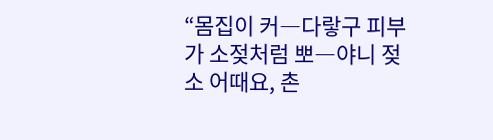“몸집이 커―다랗구 피부가 소젖처럼 뽀―야니 젖소 어때요, 촌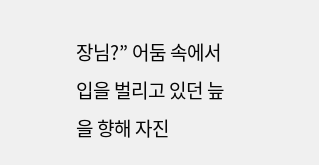장님?” 어둠 속에서 입을 벌리고 있던 늪을 향해 자진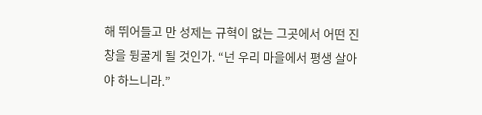해 뛰어들고 만 성제는 규혁이 없는 그곳에서 어떤 진창을 뒹굴게 될 것인가. “넌 우리 마을에서 평생 살아야 하느니라.”